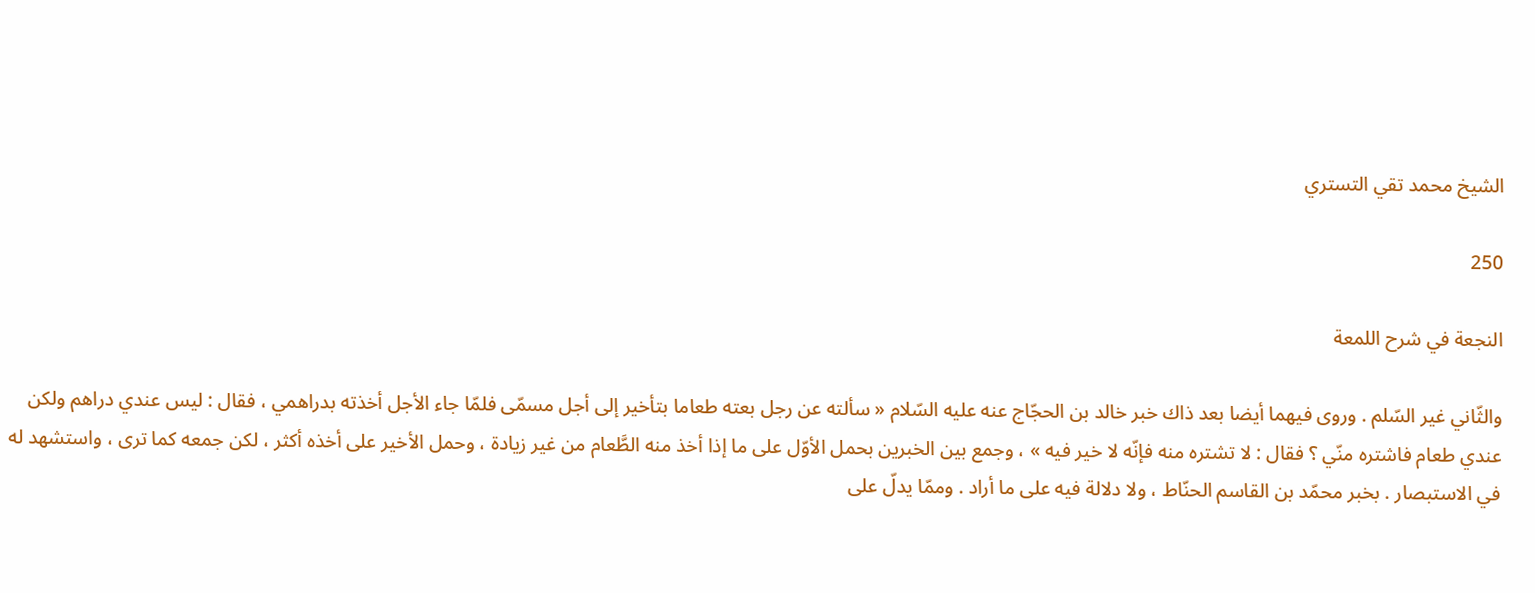الشيخ محمد تقي التستري

250

النجعة في شرح اللمعة

والثّاني غير السّلم . وروى فيهما أيضا بعد ذاك خبر خالد بن الحجّاج عنه عليه السّلام « سألته عن رجل بعته طعاما بتأخير إلى أجل مسمّى فلمّا جاء الأجل أخذته بدراهمي ، فقال : ليس عندي دراهم ولكن عندي طعام فاشتره منّي ؟ فقال : لا تشتره منه فإنّه لا خير فيه » ، وجمع بين الخبرين بحمل الأوّل على ما إذا أخذ منه الطَّعام من غير زيادة ، وحمل الأخير على أخذه أكثر ، لكن جمعه كما ترى ، واستشهد له في الاستبصار . بخبر محمّد بن القاسم الحنّاط ، ولا دلالة فيه على ما أراد . وممّا يدلّ على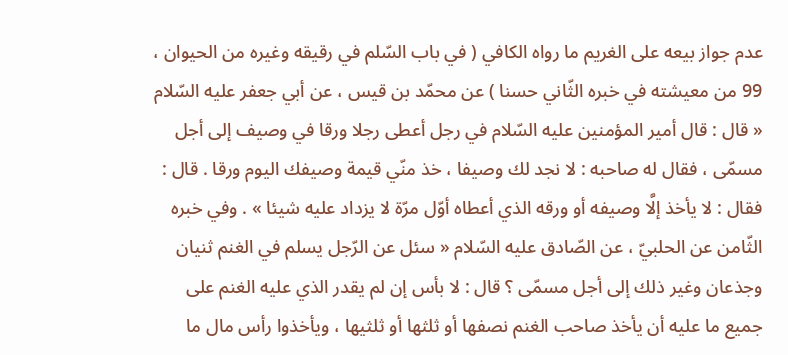عدم جواز بيعه على الغريم ما رواه الكافي ( في باب السّلم في رقيقه وغيره من الحيوان ، 99 من معيشته في خبره الثّاني حسنا ) عن محمّد بن قيس ، عن أبي جعفر عليه السّلام « قال : قال أمير المؤمنين عليه السّلام في رجل أعطى رجلا ورقا في وصيف إلى أجل مسمّى ، فقال له صاحبه : لا نجد لك وصيفا ، خذ منّي قيمة وصيفك اليوم ورقا . قال : فقال : لا يأخذ إلَّا وصيفه أو ورقه الذي أعطاه أوّل مرّة لا يزداد عليه شيئا » . وفي خبره الثّامن عن الحلبيّ ، عن الصّادق عليه السّلام « سئل عن الرّجل يسلم في الغنم ثنيان وجذعان وغير ذلك إلى أجل مسمّى ؟ قال : لا بأس إن لم يقدر الذي عليه الغنم على جميع ما عليه أن يأخذ صاحب الغنم نصفها أو ثلثها أو ثلثيها ، ويأخذوا رأس مال ما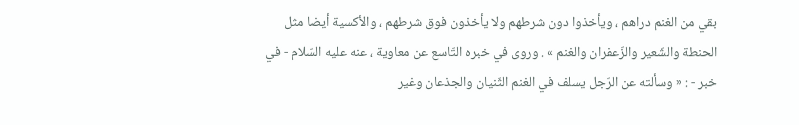بقي من الغنم دراهم ، ويأخذوا دون شرطهم ولا يأخذون فوق شرطهم ، والأكسية أيضا مثل الحنطة والشّعير والزّعفران والغنم » . وروى في خبره التّاسع عن معاوية ، عنه عليه السّلام - في خبر - : « وسألته عن الرّجل يسلف في الغنم الثّنيان والجذعان وغير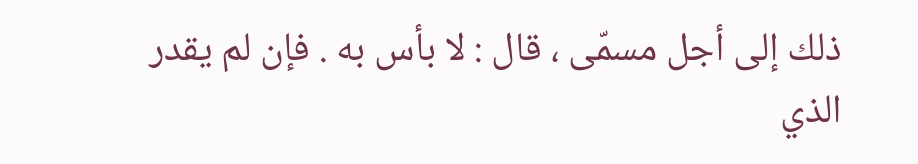ذلك إلى أجل مسمّى ، قال : لا بأس به . فإن لم يقدر الذي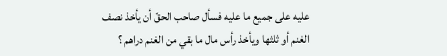عليه على جميع ما عليه فسأل صاحب الحقّ أن يأخذ نصف الغنم أو ثلثها ويأخذ رأس مال ما بقي من الغنم دراهم ؟